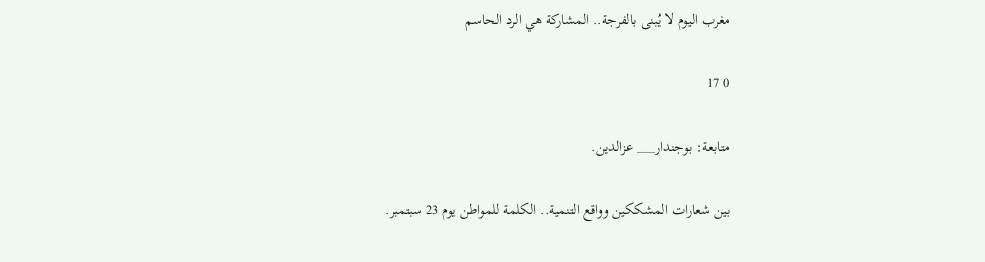مغرب اليوم لا يُبنى بالفرجة.. المشاركة هي الرد الحاسم

0 17

متابعة: بوجندار___ عزالدين.

بين شعارات المشككين وواقع التنمية.. الكلمة للمواطن يوم 23 سبتمبر.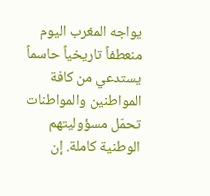يواجه المغرب اليوم منعطفاً تاريخياً حاسماً يستدعي من كافة المواطنين والمواطنات تحمّل مسؤوليتهم الوطنية كاملة. إن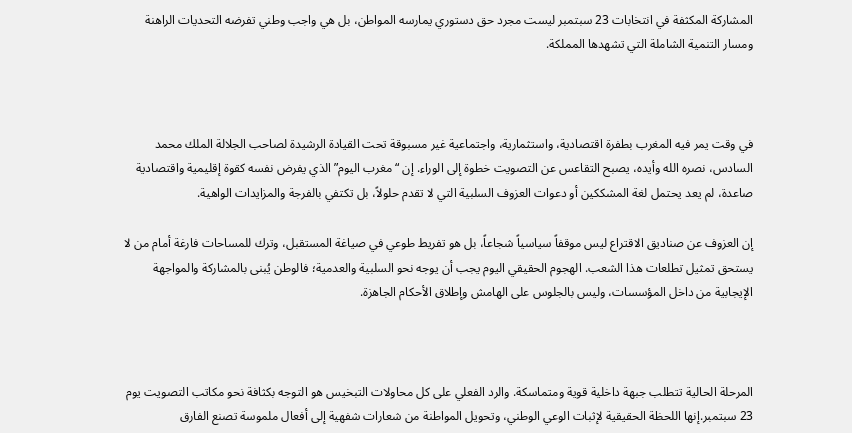المشاركة المكثفة في انتخابات 23 سبتمبر ليست مجرد حق دستوري يمارسه المواطن، بل هي واجب وطني تفرضه التحديات الراهنة ومسار التنمية الشاملة التي تشهدها المملكة.



في وقت يمر فيه المغرب بطفرة اقتصادية، واستثمارية، واجتماعية غير مسبوقة تحت القيادة الرشيدة لصاحب الجلالة الملك محمد السادس، نصره الله وأيده، يصبح التقاعس عن التصويت خطوة إلى الوراء. إن “مغرب اليوم” الذي يفرض نفسه كقوة إقليمية واقتصادية صاعدة، لم يعد يحتمل لغة المشككين أو دعوات العزوف السلبية التي لا تقدم حلولاً، بل تكتفي بالفرجة والمزايدات الواهية.

إن العزوف عن صناديق الاقتراع ليس موقفاً سياسياً شجاعاً، بل هو تفريط طوعي في صياغة المستقبل، وترك للمساحات فارغة أمام من لا يستحق تمثيل تطلعات هذا الشعب. الهجوم الحقيقي اليوم يجب أن يوجه نحو السلبية والعدمية؛ فالوطن يُبنى بالمشاركة والمواجهة الإيجابية من داخل المؤسسات، وليس بالجلوس على الهامش وإطلاق الأحكام الجاهزة.



المرحلة الحالية تتطلب جبهة داخلية قوية ومتماسكة. والرد الفعلي على كل محاولات التبخيس هو التوجه بكثافة نحو مكاتب التصويت يوم 23 سبتمبر.إنها اللحظة الحقيقية لإثبات الوعي الوطني، وتحويل المواطنة من شعارات شفهية إلى أفعال ملموسة تصنع الفارق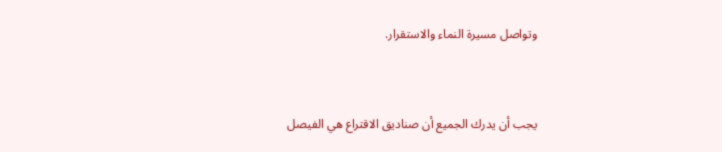وتواصل مسيرة النماء والاستقرار.



يجب أن يدرك الجميع أن صناديق الاقتراع هي الفيصل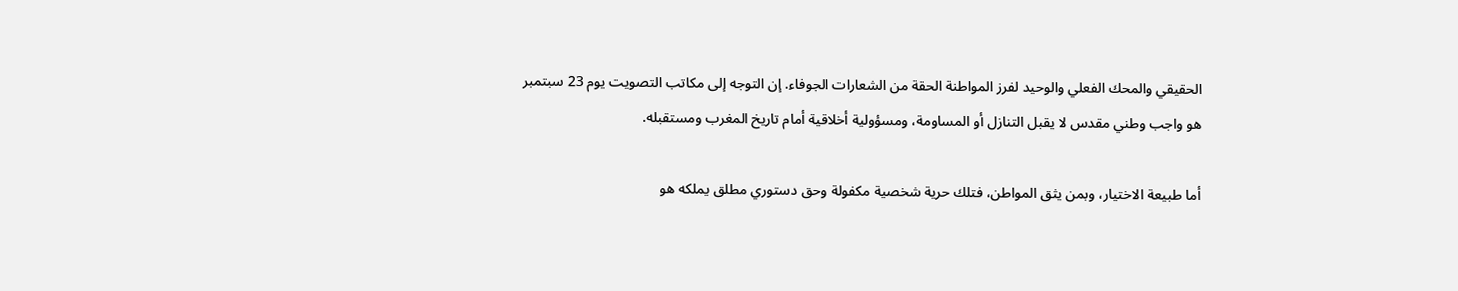الحقيقي والمحك الفعلي والوحيد لفرز المواطنة الحقة من الشعارات الجوفاء. إن التوجه إلى مكاتب التصويت يوم 23 سبتمبر هو واجب وطني مقدس لا يقبل التنازل أو المساومة، ومسؤولية أخلاقية أمام تاريخ المغرب ومستقبله.

أما طبيعة الاختيار، وبمن يثق المواطن، فتلك حرية شخصية مكفولة وحق دستوري مطلق يملكه هو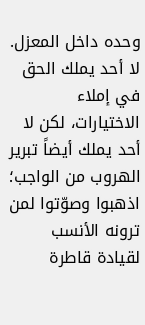وحده داخل المعزل. لا أحد يملك الحق في إملاء الاختيارات، لكن لا أحد يملك أيضاً تبرير الهروب من الواجب؛ اذهبوا وصوّتوا لمن ترونه الأنسب لقيادة قاطرة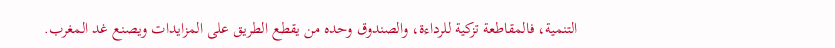التنمية، فالمقاطعة تزكية للرداءة، والصندوق وحده من يقطع الطريق على المزايدات ويصنع غد المغرب.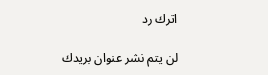اترك رد

لن يتم نشر عنوان بريدك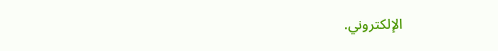الإلكتروني.